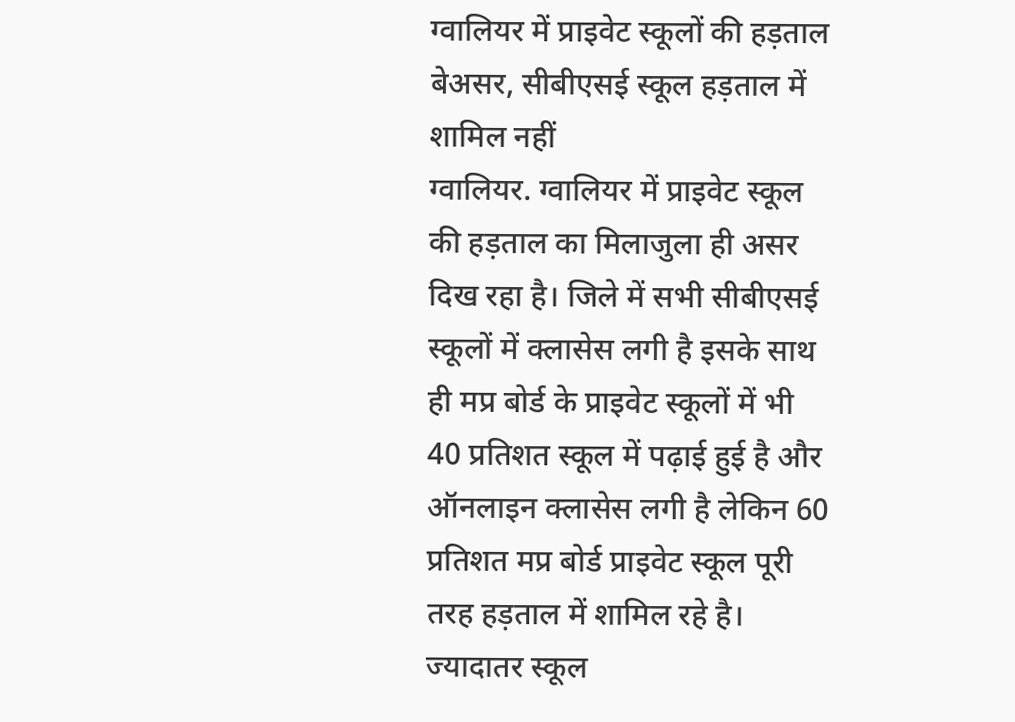ग्वालियर में प्राइवेट स्कूलों की हड़ताल बेअसर, सीबीएसई स्कूल हड़ताल में शामिल नहीं
ग्वालियर. ग्वालियर में प्राइवेट स्कूल की हड़ताल का मिलाजुला ही असर दिख रहा है। जिले में सभी सीबीएसई स्कूलों में क्लासेस लगी है इसके साथ ही मप्र बोर्ड के प्राइवेट स्कूलों में भी 40 प्रतिशत स्कूल में पढ़ाई हुई है और ऑनलाइन क्लासेस लगी है लेकिन 60 प्रतिशत मप्र बोर्ड प्राइवेट स्कूल पूरी तरह हड़ताल में शामिल रहे है। ज्यादातर स्कूल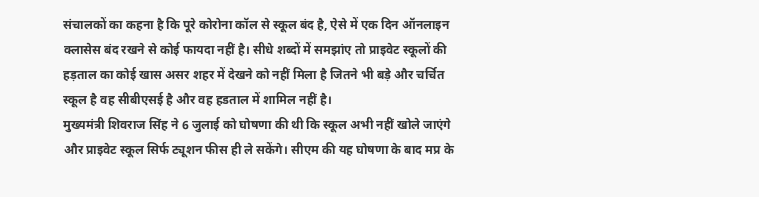संचालकों का कहना है कि पूरे कोरोना कॉल से स्कूल बंद है, ऐसे में एक दिन ऑनलाइन क्लासेस बंद रखने से कोई फायदा नहीं है। सीधे शब्दों में समझांए तो प्राइवेट स्कूलों की हड़ताल का कोई खास असर शहर में देखने को नहीं मिला है जितने भी बड़े और चर्चित स्कूल है वह सीबीएसई है और वह हडताल में शामिल नहीं है।
मुख्यमंत्री शिवराज सिंह ने 6 जुलाई को घोषणा की थी कि स्कूल अभी नहीं खोले जाएंगे और प्राइवेट स्कूल सिर्फ ट्यूशन फीस ही ले सकेंगे। सीएम की यह घोषणा के बाद मप्र के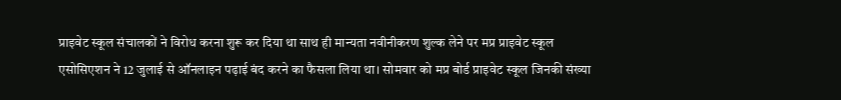प्राइवेट स्कूल संचालकों ने विरोध करना शुरू कर दिया था साथ ही मान्यता नवीनीकरण शुल्क लेने पर मप्र प्राइवेट स्कूल एसोसिएशन ने 12 जुलाई से ऑनलाइन पढ़ाई बंद करने का फैसला लिया था। सोमवार को मप्र बोर्ड प्राइवेट स्कूल जिनकी संख्या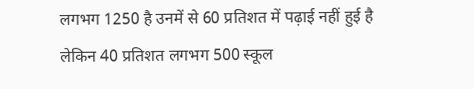लगभग 1250 है उनमें से 60 प्रतिशत में पढ़ाई नहीं हुई है लेकिन 40 प्रतिशत लगभग 500 स्कूल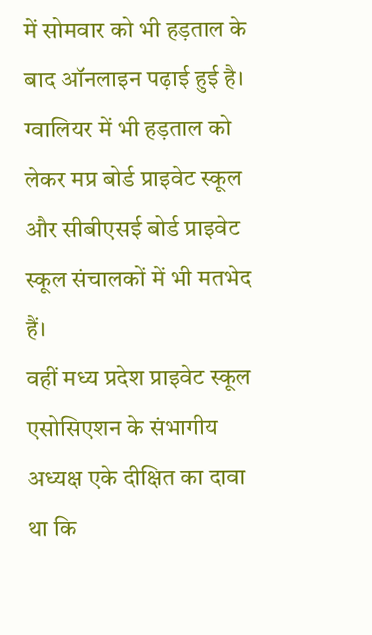में सोमवार को भी हड़ताल के बाद ऑनलाइन पढ़ाई हुई है। ग्वालियर में भी हड़ताल को लेकर मप्र बोर्ड प्राइवेट स्कूल और सीबीएसई बोर्ड प्राइवेट स्कूल संचालकों में भी मतभेद हैं।
वहीं मध्य प्रदेश प्राइवेट स्कूल एसोसिएशन के संभागीय अध्यक्ष एके दीक्षित का दावा था कि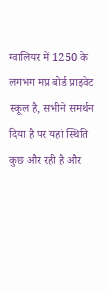ग्वालियर में 1250 के लगभग मप्र बोर्ड प्राइवेट स्कूल है, सभीने समर्थन दिया है पर यहां स्थिति कुछ और रही है और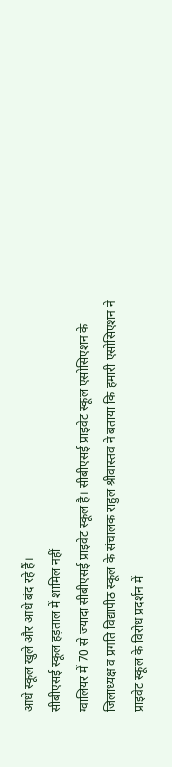आधे स्कूल खुले और आधे बंद रहे हैं।
सीबीएसई स्कूल हड़ताल में शामिल नहीं
ग्वालियर में 70 से ज्यादा सीबीएसई प्राइवेट स्कूल है। सीबीएसई प्राइवेट स्कूल एसोसिएशन के जिलाध्यक्ष व प्रगति विद्यापीठ स्कूल के संचालक राहुल श्रीवास्तव ने बताया कि हमारी एसोसिएशन ने प्राइवेट स्कूल के विरोध प्रदर्शन में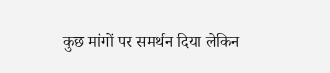कुछ मांगों पर समर्थन दिया लेकिन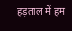हड़ताल में हम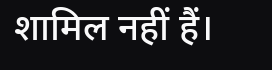शामिल नहीं हैं।